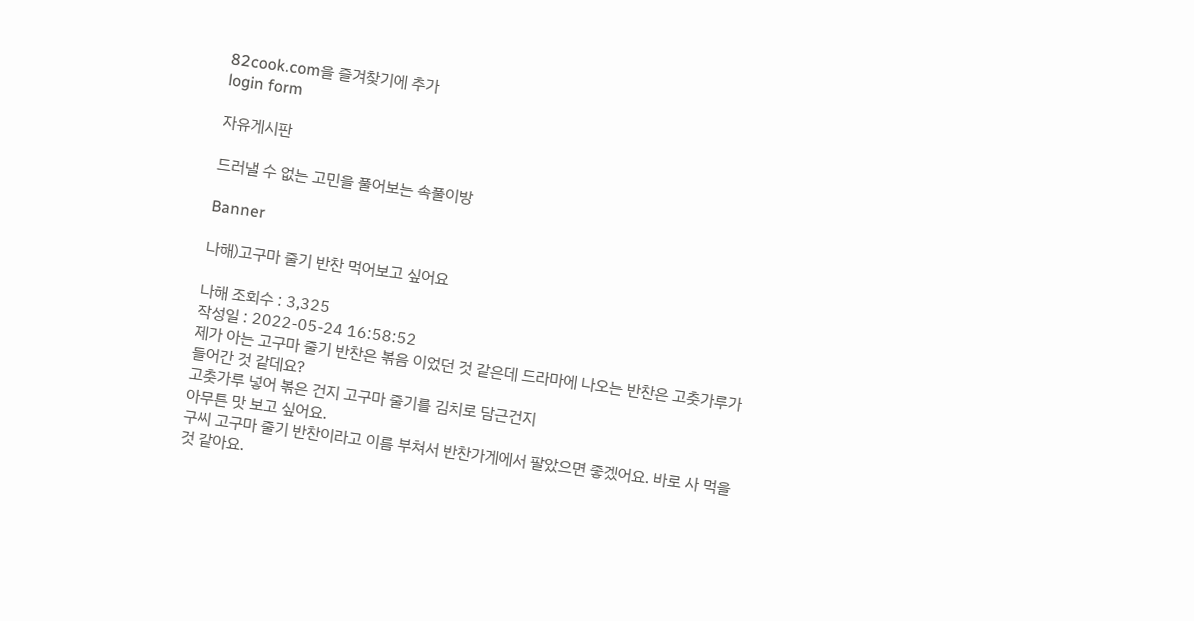82cook.com을 즐겨찾기에 추가
login form

자유게시판

드러낼 수 없는 고민을 풀어보는 속풀이방

Banner

나해)고구마 줄기 반찬 먹어보고 싶어요

나해 조회수 : 3,325
작성일 : 2022-05-24 16:58:52
제가 아는 고구마 줄기 반찬은 볶음 이었던 것 같은데 드라마에 나오는 반찬은 고춧가루가 들어간 것 같데요?
고춧가루 넣어 볶은 건지 고구마 줄기를 김치로 담근건지
아무튼 맛 보고 싶어요.
구씨 고구마 줄기 반찬이라고 이름 부쳐서 반찬가게에서 팔았으면 좋겠어요. 바로 사 먹을 것 같아요.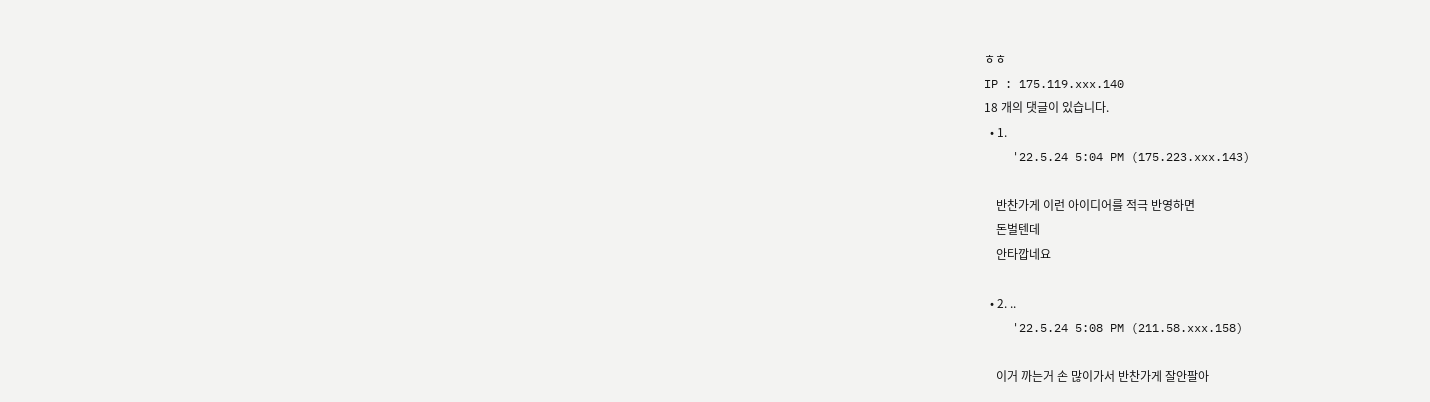ㅎㅎ
IP : 175.119.xxx.140
18 개의 댓글이 있습니다.
  • 1.
    '22.5.24 5:04 PM (175.223.xxx.143)

    반찬가게 이런 아이디어를 적극 반영하면
    돈벌텐데
    안타깝네요

  • 2. ..
    '22.5.24 5:08 PM (211.58.xxx.158)

    이거 까는거 손 많이가서 반찬가게 잘안팔아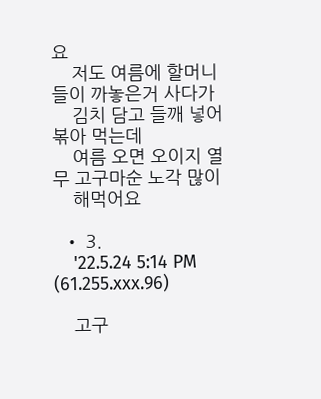요
    저도 여름에 할머니들이 까놓은거 사다가
    김치 담고 들깨 넣어 볶아 먹는데
    여름 오면 오이지 열무 고구마순 노각 많이
    해먹어요

  • 3.
    '22.5.24 5:14 PM (61.255.xxx.96)

    고구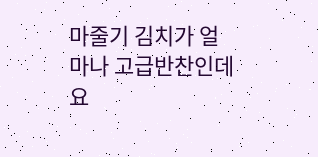마줄기 김치가 얼마나 고급반찬인데요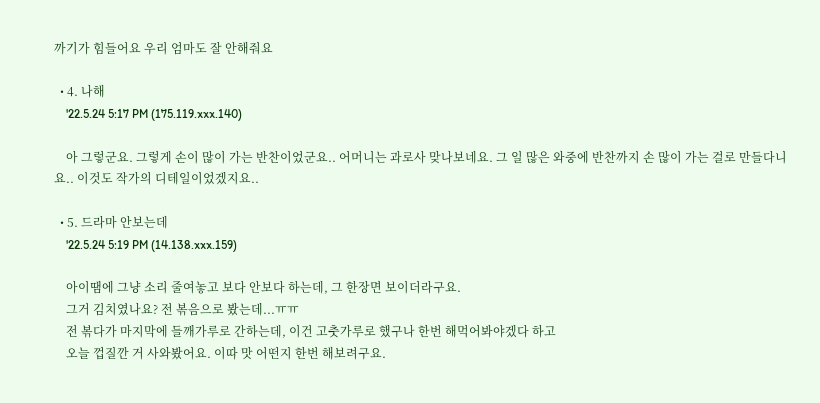까기가 힘들어요 우리 엄마도 잘 안해줘요

  • 4. 나해
    '22.5.24 5:17 PM (175.119.xxx.140)

    아 그렇군요. 그렇게 손이 많이 가는 반찬이었군요.. 어머니는 과로사 맞나보네요. 그 일 많은 와중에 반찬까지 손 많이 가는 걸로 만들다니요.. 이것도 작가의 디테일이었겠지요..

  • 5. 드라마 안보는데
    '22.5.24 5:19 PM (14.138.xxx.159)

    아이땜에 그냥 소리 줄여놓고 보다 안보다 하는데, 그 한장면 보이더라구요.
    그거 김치였나요? 전 볶음으로 봤는데...ㅠㅠ
    전 볶다가 마지막에 들깨가루로 간하는데, 이건 고춧가루로 했구나 한번 해먹어봐야겠다 하고
    오늘 껍질깐 거 사와봤어요. 이따 맛 어떤지 한번 해보려구요.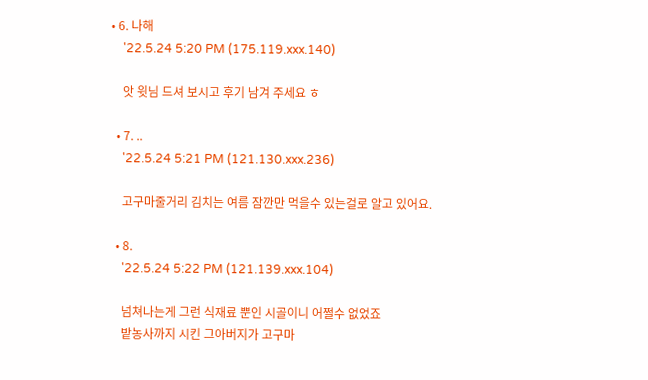• 6. 나해
    '22.5.24 5:20 PM (175.119.xxx.140)

    앗 윗님 드셔 보시고 후기 남겨 주세요 ㅎ

  • 7. ..
    '22.5.24 5:21 PM (121.130.xxx.236)

    고구마줄거리 김치는 여름 잠깐만 먹을수 있는걸로 알고 있어요.

  • 8.
    '22.5.24 5:22 PM (121.139.xxx.104)

    넘쳐나는게 그런 식재료 뿐인 시골이니 어쩔수 없었죠
    밭농사까지 시킨 그아버지가 고구마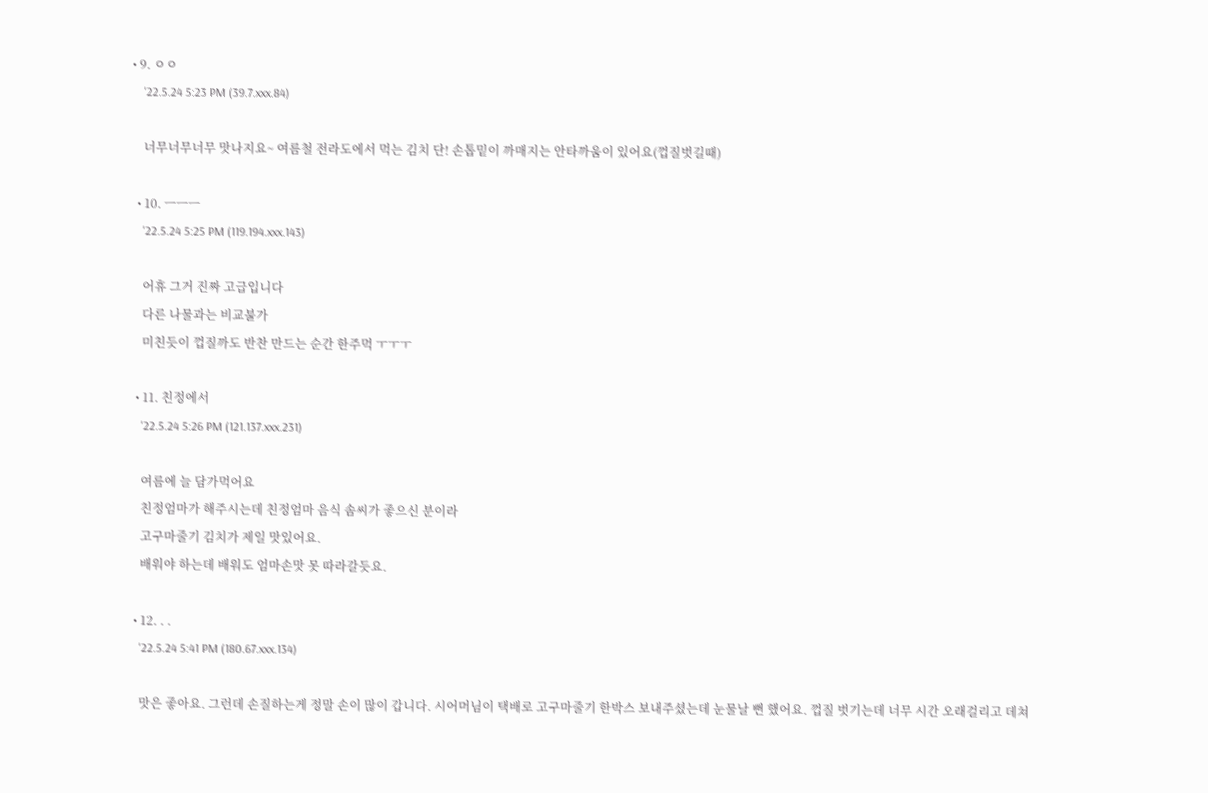• 9. ㅇㅇ
    '22.5.24 5:23 PM (39.7.xxx.84)

    너무너무너무 맛나지요~ 여름철 전라도에서 먹는 김치 단! 손톱밑이 까매지는 안타까움이 있어요(껍질벗길때)

  • 10. ㅡㅡㅡ
    '22.5.24 5:25 PM (119.194.xxx.143)

    어휴 그거 진짜 고급입니다
    다른 나물과는 비교불가
    미친듯이 껍질까도 반찬 만드는 순간 한주먹 ㅜㅜㅜ

  • 11. 친정에서
    '22.5.24 5:26 PM (121.137.xxx.231)

    여름에 늘 담가먹어요
    친정엄마가 해주시는데 친정엄마 음식 솜씨가 좋으신 분이라
    고구마줄기 김치가 제일 맛있어요.
    배워야 하는데 배워도 엄마손맛 못 따라갈듯요.

  • 12. . .
    '22.5.24 5:41 PM (180.67.xxx.134)

    맛은 좋아요. 그런데 손질하는게 정말 손이 많이 갑니다. 시어머님이 택배로 고구마줄기 한박스 보내주셨는데 눈물날 뻔 했어요. 껍질 벗기는데 너무 시간 오래걸리고 데쳐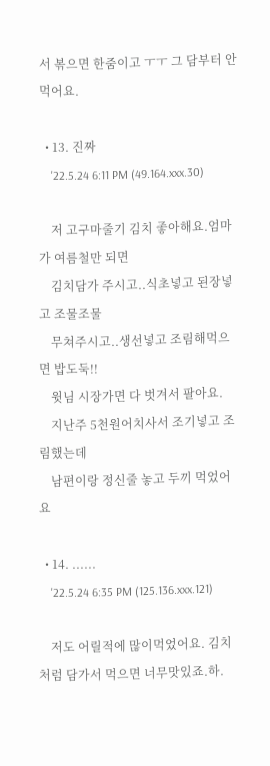서 볶으면 한줌이고 ㅜㅜ 그 담부터 안 먹어요.

  • 13. 진짜
    '22.5.24 6:11 PM (49.164.xxx.30)

    저 고구마줄기 김치 좋아해요.엄마가 여름철만 되면
    김치담가 주시고..식초넣고 된장넣고 조물조물
    무쳐주시고..생선넣고 조림해먹으면 밥도둑!!
    윗님 시장가면 다 벗겨서 팔아요.
    지난주 5천원어치사서 조기넣고 조림했는데
    남편이랑 정신줄 놓고 두끼 먹었어요

  • 14. ......
    '22.5.24 6:35 PM (125.136.xxx.121)

    저도 어릴적에 많이먹었어요. 김치처럼 담가서 먹으면 너무맛있죠.하.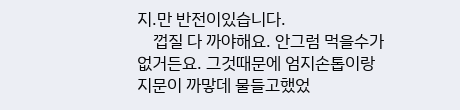지.만 반전이있습니다.
    껍질 다 까야해요. 안그럼 먹을수가 없거든요. 그것때문에 엄지손톱이랑 지문이 까맣데 물들고했었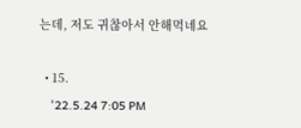는데, 저도 귀찮아서 안해먹네요

  • 15.
    '22.5.24 7:05 PM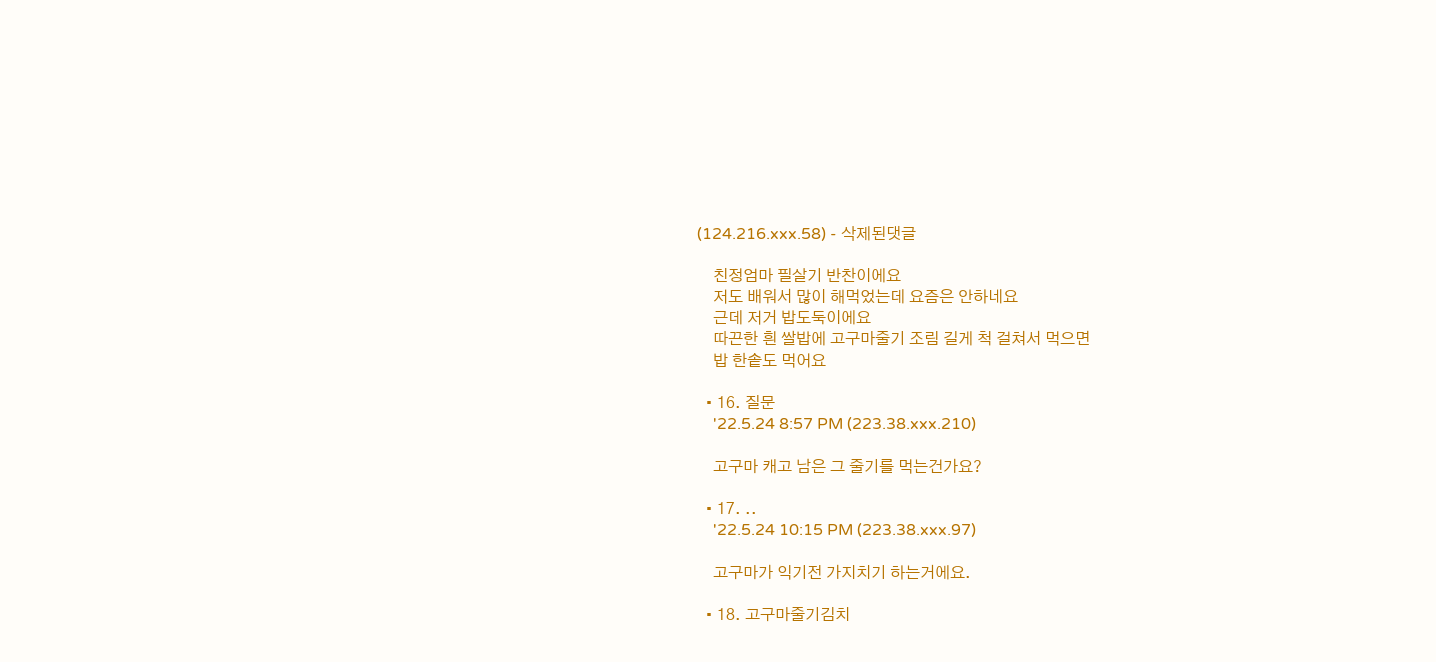(124.216.xxx.58) - 삭제된댓글

    친정엄마 필살기 반찬이에요
    저도 배워서 많이 해먹었는데 요즘은 안하네요
    근데 저거 밥도둑이에요
    따끈한 흰 쌀밥에 고구마줄기 조림 길게 척 걸쳐서 먹으면
    밥 한솥도 먹어요

  • 16. 질문
    '22.5.24 8:57 PM (223.38.xxx.210)

    고구마 캐고 남은 그 줄기를 먹는건가요?

  • 17. ..
    '22.5.24 10:15 PM (223.38.xxx.97)

    고구마가 익기전 가지치기 하는거에요.

  • 18. 고구마줄기김치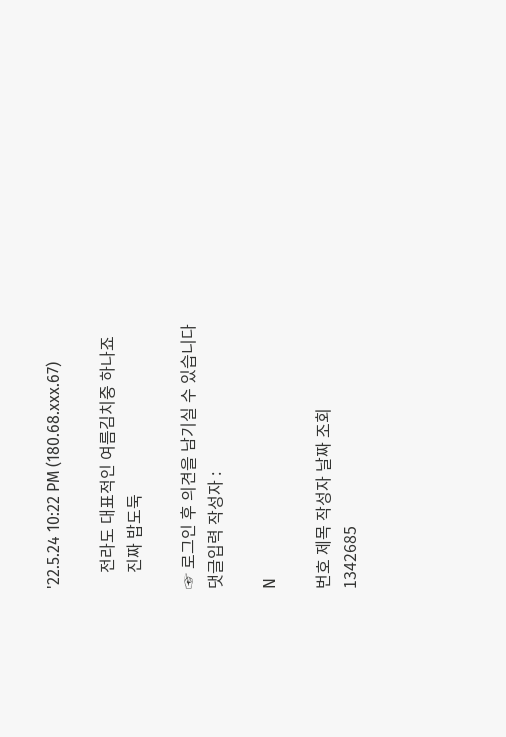'22.5.24 10:22 PM (180.68.xxx.67)

    전라도 대표적인 여름김치중 하나죠
    진짜 밥도둑

☞ 로그인 후 의견을 남기실 수 있습니다
댓글입력 작성자 :

N

번호 제목 작성자 날짜 조회
1342685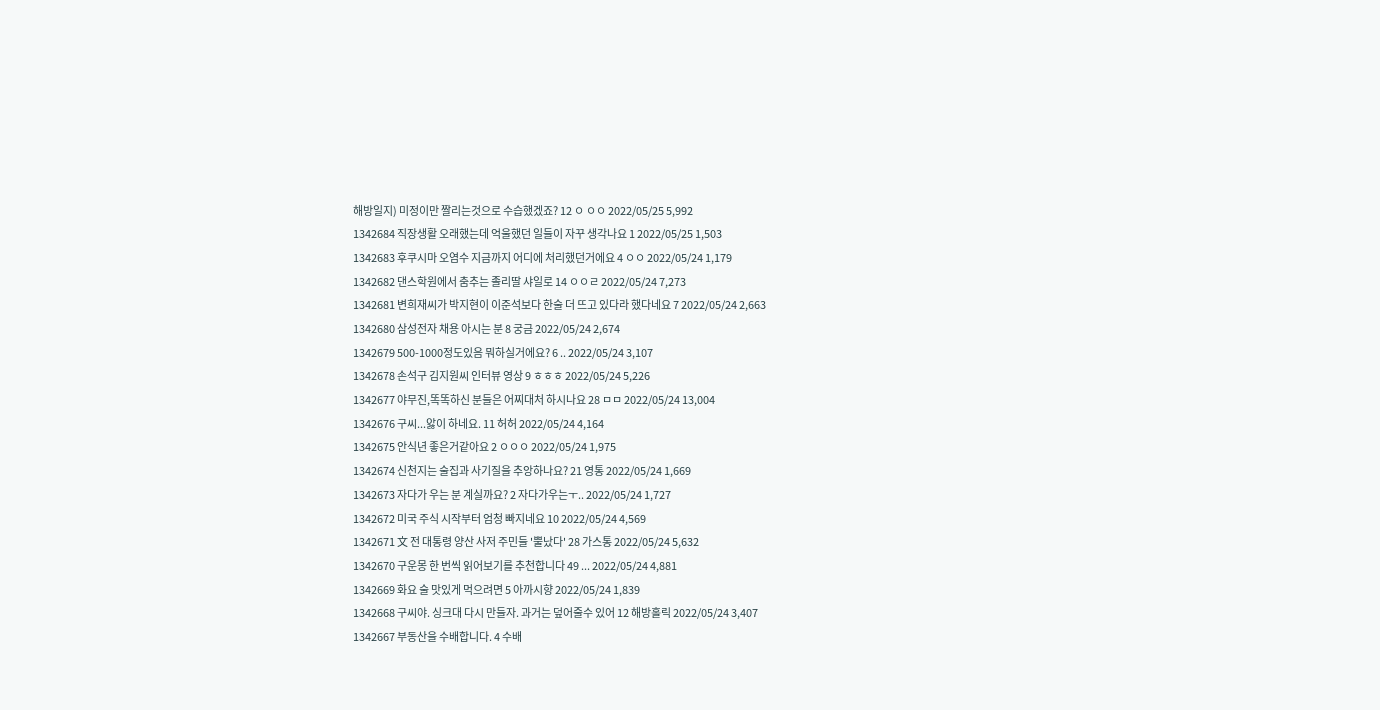해방일지) 미정이만 짤리는것으로 수습했겠죠? 12 ㅇ ㅇㅇ 2022/05/25 5,992
1342684 직장생활 오래했는데 억울했던 일들이 자꾸 생각나요 1 2022/05/25 1,503
1342683 후쿠시마 오염수 지금까지 어디에 처리했던거에요 4 ㅇㅇ 2022/05/24 1,179
1342682 댄스학원에서 춤추는 졸리딸 샤일로 14 ㅇㅇㄹ 2022/05/24 7,273
1342681 변희재씨가 박지현이 이준석보다 한술 더 뜨고 있다라 했다네요 7 2022/05/24 2,663
1342680 삼성전자 채용 아시는 분 8 궁금 2022/05/24 2,674
1342679 500-1000정도있음 뭐하실거에요? 6 .. 2022/05/24 3,107
1342678 손석구 김지원씨 인터뷰 영상 9 ㅎㅎㅎ 2022/05/24 5,226
1342677 야무진,똑똑하신 분들은 어찌대처 하시나요 28 ㅁㅁ 2022/05/24 13,004
1342676 구씨...앓이 하네요. 11 허허 2022/05/24 4,164
1342675 안식년 좋은거같아요 2 ㅇㅇㅇ 2022/05/24 1,975
1342674 신천지는 술집과 사기질을 추앙하나요? 21 영통 2022/05/24 1,669
1342673 자다가 우는 분 계실까요? 2 자다가우는ㅜ.. 2022/05/24 1,727
1342672 미국 주식 시작부터 엄청 빠지네요 10 2022/05/24 4,569
1342671 文 전 대통령 양산 사저 주민들 '뿔났다' 28 가스통 2022/05/24 5,632
1342670 구운몽 한 번씩 읽어보기를 추천합니다 49 ... 2022/05/24 4,881
1342669 화요 술 맛있게 먹으려면 5 아까시향 2022/05/24 1,839
1342668 구씨야. 싱크대 다시 만들자. 과거는 덮어줄수 있어 12 해방홀릭 2022/05/24 3,407
1342667 부동산을 수배합니다. 4 수배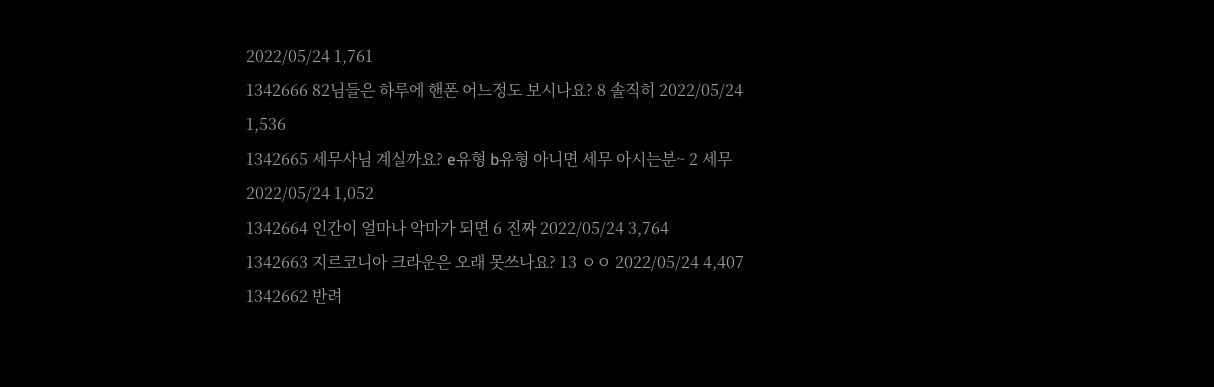2022/05/24 1,761
1342666 82님들은 하루에 핸폰 어느정도 보시나요? 8 솔직히 2022/05/24 1,536
1342665 세무사님 계실까요? e유형 b유형 아니면 세무 아시는분~ 2 세무 2022/05/24 1,052
1342664 인간이 얼마나 악마가 되면 6 진짜 2022/05/24 3,764
1342663 지르코니아 크라운은 오래 못쓰나요? 13 ㅇㅇ 2022/05/24 4,407
1342662 반려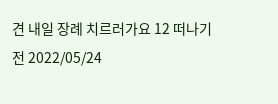견 내일 장례 치르러가요 12 떠나기전 2022/05/24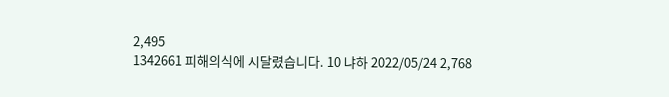2,495
1342661 피해의식에 시달렸습니다. 10 냐하 2022/05/24 2,768